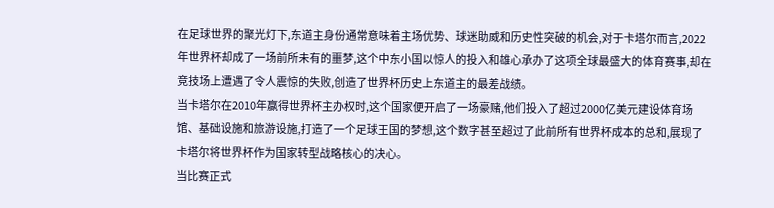在足球世界的聚光灯下,东道主身份通常意味着主场优势、球迷助威和历史性突破的机会,对于卡塔尔而言,2022年世界杯却成了一场前所未有的噩梦,这个中东小国以惊人的投入和雄心承办了这项全球最盛大的体育赛事,却在竞技场上遭遇了令人震惊的失败,创造了世界杯历史上东道主的最差战绩。
当卡塔尔在2010年赢得世界杯主办权时,这个国家便开启了一场豪赌,他们投入了超过2000亿美元建设体育场馆、基础设施和旅游设施,打造了一个足球王国的梦想,这个数字甚至超过了此前所有世界杯成本的总和,展现了卡塔尔将世界杯作为国家转型战略核心的决心。
当比赛正式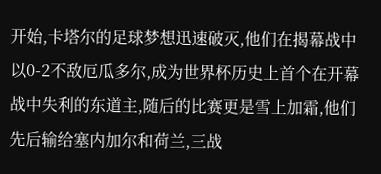开始,卡塔尔的足球梦想迅速破灭,他们在揭幕战中以0-2不敌厄瓜多尔,成为世界杯历史上首个在开幕战中失利的东道主,随后的比赛更是雪上加霜,他们先后输给塞内加尔和荷兰,三战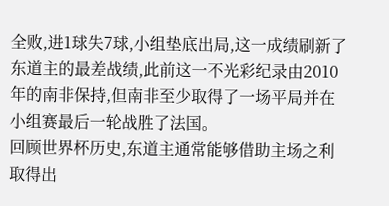全败,进1球失7球,小组垫底出局,这一成绩刷新了东道主的最差战绩,此前这一不光彩纪录由2010年的南非保持,但南非至少取得了一场平局并在小组赛最后一轮战胜了法国。
回顾世界杯历史,东道主通常能够借助主场之利取得出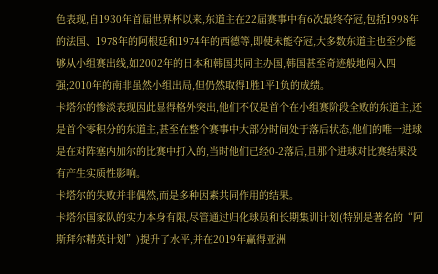色表现,自1930年首届世界杯以来,东道主在22届赛事中有6次最终夺冠,包括1998年的法国、1978年的阿根廷和1974年的西德等,即使未能夺冠,大多数东道主也至少能够从小组赛出线,如2002年的日本和韩国共同主办国,韩国甚至奇迹般地闯入四强;2010年的南非虽然小组出局,但仍然取得1胜1平1负的成绩。
卡塔尔的惨淡表现因此显得格外突出,他们不仅是首个在小组赛阶段全败的东道主,还是首个零积分的东道主,甚至在整个赛事中大部分时间处于落后状态,他们的唯一进球是在对阵塞内加尔的比赛中打入的,当时他们已经0-2落后,且那个进球对比赛结果没有产生实质性影响。
卡塔尔的失败并非偶然,而是多种因素共同作用的结果。
卡塔尔国家队的实力本身有限,尽管通过归化球员和长期集训计划(特别是著名的“阿斯拜尔精英计划”)提升了水平,并在2019年赢得亚洲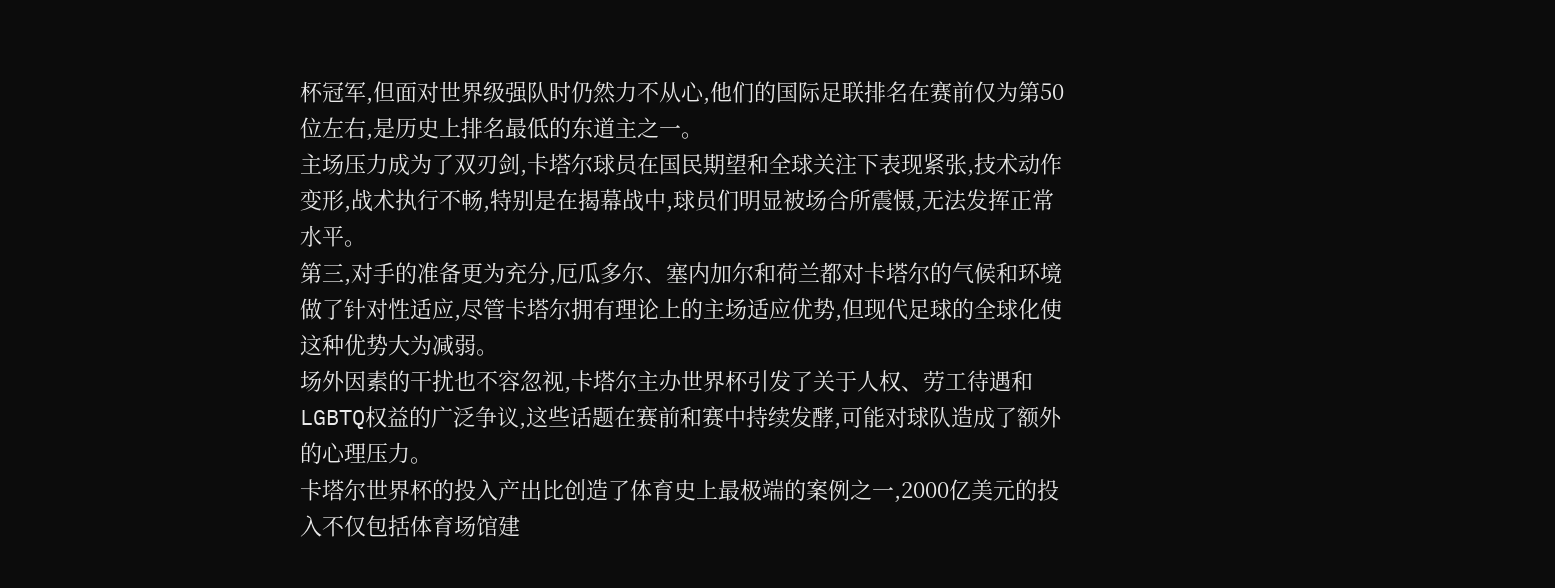杯冠军,但面对世界级强队时仍然力不从心,他们的国际足联排名在赛前仅为第50位左右,是历史上排名最低的东道主之一。
主场压力成为了双刃剑,卡塔尔球员在国民期望和全球关注下表现紧张,技术动作变形,战术执行不畅,特别是在揭幕战中,球员们明显被场合所震慑,无法发挥正常水平。
第三,对手的准备更为充分,厄瓜多尔、塞内加尔和荷兰都对卡塔尔的气候和环境做了针对性适应,尽管卡塔尔拥有理论上的主场适应优势,但现代足球的全球化使这种优势大为减弱。
场外因素的干扰也不容忽视,卡塔尔主办世界杯引发了关于人权、劳工待遇和LGBTQ权益的广泛争议,这些话题在赛前和赛中持续发酵,可能对球队造成了额外的心理压力。
卡塔尔世界杯的投入产出比创造了体育史上最极端的案例之一,2000亿美元的投入不仅包括体育场馆建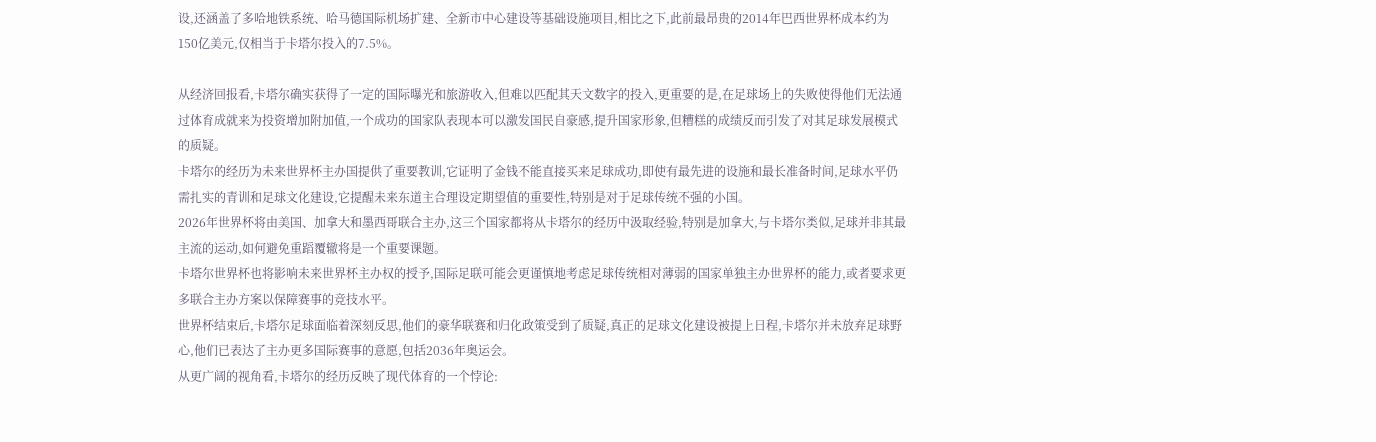设,还涵盖了多哈地铁系统、哈马德国际机场扩建、全新市中心建设等基础设施项目,相比之下,此前最昂贵的2014年巴西世界杯成本约为150亿美元,仅相当于卡塔尔投入的7.5%。

从经济回报看,卡塔尔确实获得了一定的国际曝光和旅游收入,但难以匹配其天文数字的投入,更重要的是,在足球场上的失败使得他们无法通过体育成就来为投资增加附加值,一个成功的国家队表现本可以激发国民自豪感,提升国家形象,但糟糕的成绩反而引发了对其足球发展模式的质疑。
卡塔尔的经历为未来世界杯主办国提供了重要教训,它证明了金钱不能直接买来足球成功,即使有最先进的设施和最长准备时间,足球水平仍需扎实的青训和足球文化建设,它提醒未来东道主合理设定期望值的重要性,特别是对于足球传统不强的小国。
2026年世界杯将由美国、加拿大和墨西哥联合主办,这三个国家都将从卡塔尔的经历中汲取经验,特别是加拿大,与卡塔尔类似,足球并非其最主流的运动,如何避免重蹈覆辙将是一个重要课题。
卡塔尔世界杯也将影响未来世界杯主办权的授予,国际足联可能会更谨慎地考虑足球传统相对薄弱的国家单独主办世界杯的能力,或者要求更多联合主办方案以保障赛事的竞技水平。
世界杯结束后,卡塔尔足球面临着深刻反思,他们的豪华联赛和归化政策受到了质疑,真正的足球文化建设被提上日程,卡塔尔并未放弃足球野心,他们已表达了主办更多国际赛事的意愿,包括2036年奥运会。
从更广阔的视角看,卡塔尔的经历反映了现代体育的一个悖论: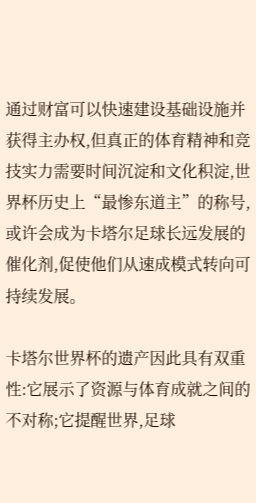通过财富可以快速建设基础设施并获得主办权,但真正的体育精神和竞技实力需要时间沉淀和文化积淀,世界杯历史上“最惨东道主”的称号,或许会成为卡塔尔足球长远发展的催化剂,促使他们从速成模式转向可持续发展。

卡塔尔世界杯的遗产因此具有双重性:它展示了资源与体育成就之间的不对称;它提醒世界,足球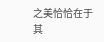之美恰恰在于其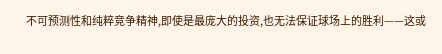不可预测性和纯粹竞争精神,即使是最庞大的投资,也无法保证球场上的胜利——这或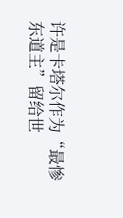许是卡塔尔作为“最惨东道主”留给世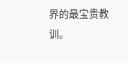界的最宝贵教训。